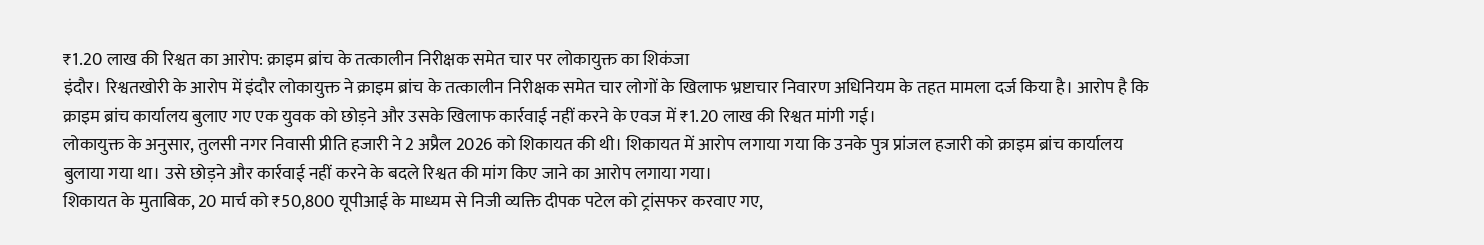₹1.20 लाख की रिश्वत का आरोप: क्राइम ब्रांच के तत्कालीन निरीक्षक समेत चार पर लोकायुक्त का शिकंजा
इंदौर। रिश्वतखोरी के आरोप में इंदौर लोकायुक्त ने क्राइम ब्रांच के तत्कालीन निरीक्षक समेत चार लोगों के खिलाफ भ्रष्टाचार निवारण अधिनियम के तहत मामला दर्ज किया है। आरोप है कि क्राइम ब्रांच कार्यालय बुलाए गए एक युवक को छोड़ने और उसके खिलाफ कार्रवाई नहीं करने के एवज में ₹1.20 लाख की रिश्वत मांगी गई।
लोकायुक्त के अनुसार, तुलसी नगर निवासी प्रीति हजारी ने 2 अप्रैल 2026 को शिकायत की थी। शिकायत में आरोप लगाया गया कि उनके पुत्र प्रांजल हजारी को क्राइम ब्रांच कार्यालय बुलाया गया था। उसे छोड़ने और कार्रवाई नहीं करने के बदले रिश्वत की मांग किए जाने का आरोप लगाया गया।
शिकायत के मुताबिक, 20 मार्च को ₹50,800 यूपीआई के माध्यम से निजी व्यक्ति दीपक पटेल को ट्रांसफर करवाए गए,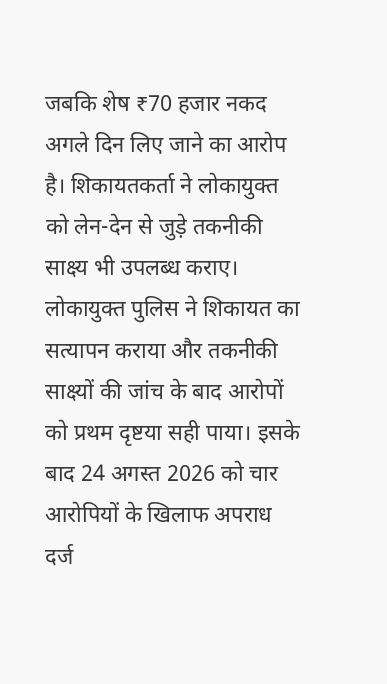जबकि शेष ₹70 हजार नकद अगले दिन लिए जाने का आरोप है। शिकायतकर्ता ने लोकायुक्त को लेन-देन से जुड़े तकनीकी साक्ष्य भी उपलब्ध कराए।
लोकायुक्त पुलिस ने शिकायत का सत्यापन कराया और तकनीकी साक्ष्यों की जांच के बाद आरोपों को प्रथम दृष्टया सही पाया। इसके बाद 24 अगस्त 2026 को चार आरोपियों के खिलाफ अपराध दर्ज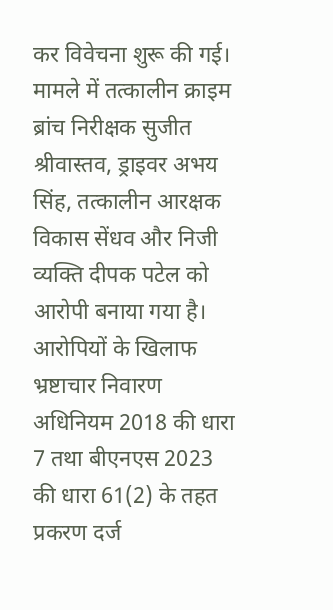कर विवेचना शुरू की गई।
मामले में तत्कालीन क्राइम ब्रांच निरीक्षक सुजीत श्रीवास्तव, ड्राइवर अभय सिंह, तत्कालीन आरक्षक विकास सेंधव और निजी व्यक्ति दीपक पटेल को आरोपी बनाया गया है।
आरोपियों के खिलाफ भ्रष्टाचार निवारण अधिनियम 2018 की धारा 7 तथा बीएनएस 2023 की धारा 61(2) के तहत प्रकरण दर्ज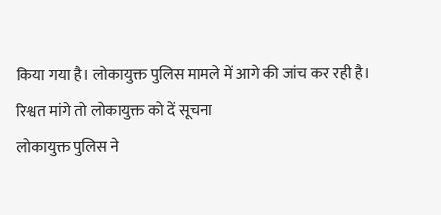किया गया है। लोकायुक्त पुलिस मामले में आगे की जांच कर रही है।
रिश्वत मांगे तो लोकायुक्त को दें सूचना
लोकायुक्त पुलिस ने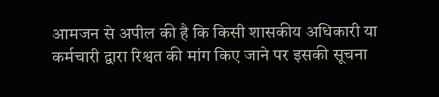आमजन से अपील की है कि किसी शासकीय अधिकारी या कर्मचारी द्वारा रिश्वत की मांग किए जाने पर इसकी सूचना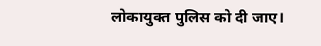लोकायुक्त पुलिस को दी जाए।